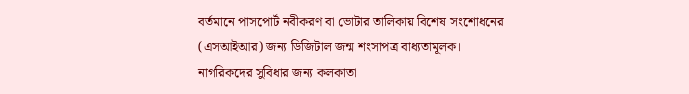বর্তমানে পাসপোর্ট নবীকরণ বা ভোটার তালিকায় বিশেষ সংশোধনের (এসআইআর) জন্য ডিজিটাল জন্ম শংসাপত্র বাধ্যতামূলক। নাগরিকদের সুবিধার জন্য কলকাতা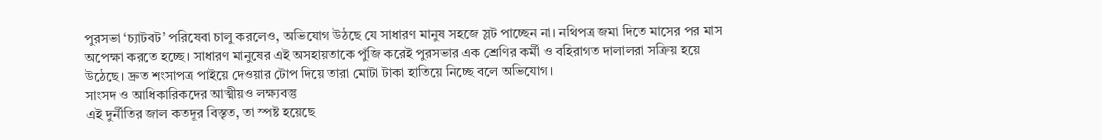পুরসভা ‘চ্যাটবট’ পরিষেবা চালু করলেও, অভিযোগ উঠছে যে সাধারণ মানুষ সহজে স্লট পাচ্ছেন না। নথিপত্র জমা দিতে মাসের পর মাস অপেক্ষা করতে হচ্ছে। সাধারণ মানুষের এই অসহায়তাকে পুঁজি করেই পুরসভার এক শ্রেণির কর্মী ও বহিরাগত দালালরা সক্রিয় হয়ে উঠেছে। দ্রুত শংসাপত্র পাইয়ে দেওয়ার টোপ দিয়ে তারা মোটা টাকা হাতিয়ে নিচ্ছে বলে অভিযোগ।
সাংসদ ও আধিকারিকদের আত্মীয়ও লক্ষ্যবস্তু
এই দুর্নীতির জাল কতদূর বিস্তৃত, তা স্পষ্ট হয়েছে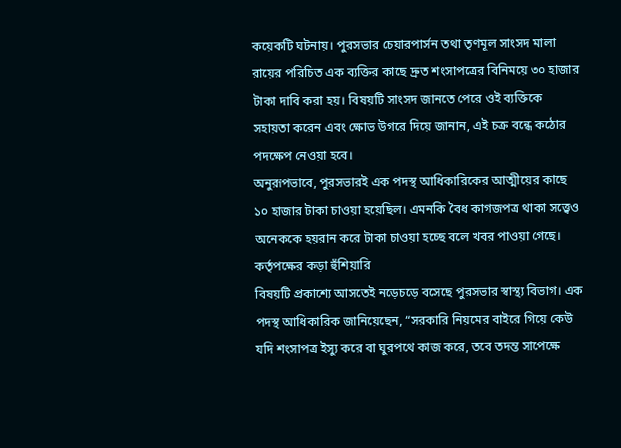কয়েকটি ঘটনায়। পুরসভার চেয়ারপার্সন তথা তৃণমূল সাংসদ মালা রায়ের পরিচিত এক ব্যক্তির কাছে দ্রুত শংসাপত্রের বিনিময়ে ৩০ হাজার টাকা দাবি করা হয়। বিষয়টি সাংসদ জানতে পেরে ওই ব্যক্তিকে সহায়তা করেন এবং ক্ষোভ উগরে দিয়ে জানান, এই চক্র বন্ধে কঠোর পদক্ষেপ নেওয়া হবে।
অনুরূপভাবে, পুরসভারই এক পদস্থ আধিকারিকের আত্মীয়ের কাছে ১০ হাজার টাকা চাওয়া হয়েছিল। এমনকি বৈধ কাগজপত্র থাকা সত্ত্বেও অনেককে হয়রান করে টাকা চাওয়া হচ্ছে বলে খবর পাওয়া গেছে।
কর্তৃপক্ষের কড়া হুঁশিয়ারি
বিষয়টি প্রকাশ্যে আসতেই নড়েচড়ে বসেছে পুরসভার স্বাস্থ্য বিভাগ। এক পদস্থ আধিকারিক জানিয়েছেন, “সরকারি নিয়মের বাইরে গিয়ে কেউ যদি শংসাপত্র ইস্যু করে বা ঘুরপথে কাজ করে, তবে তদন্ত সাপেক্ষে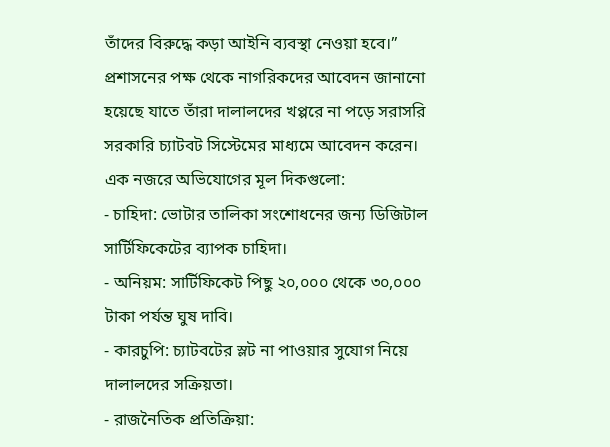তাঁদের বিরুদ্ধে কড়া আইনি ব্যবস্থা নেওয়া হবে।” প্রশাসনের পক্ষ থেকে নাগরিকদের আবেদন জানানো হয়েছে যাতে তাঁরা দালালদের খপ্পরে না পড়ে সরাসরি সরকারি চ্যাটবট সিস্টেমের মাধ্যমে আবেদন করেন।
এক নজরে অভিযোগের মূল দিকগুলো:
- চাহিদা: ভোটার তালিকা সংশোধনের জন্য ডিজিটাল সার্টিফিকেটের ব্যাপক চাহিদা।
- অনিয়ম: সার্টিফিকেট পিছু ২০,০০০ থেকে ৩০,০০০ টাকা পর্যন্ত ঘুষ দাবি।
- কারচুপি: চ্যাটবটের স্লট না পাওয়ার সুযোগ নিয়ে দালালদের সক্রিয়তা।
- রাজনৈতিক প্রতিক্রিয়া: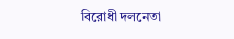বিরোধী দলনেতা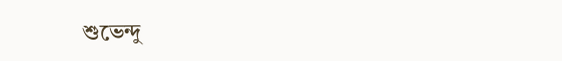শুভেন্দু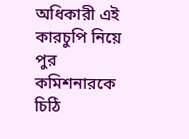অধিকারী এই কারচুপি নিয়ে পুর কমিশনারকে চিঠি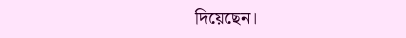দিয়েছেন।